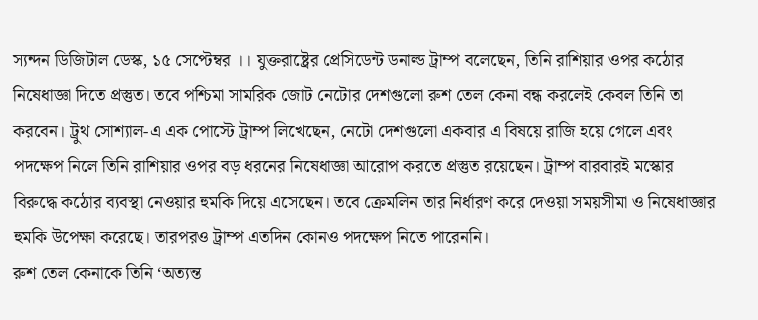স্যন্দন ডিজিটাল ডেস্ক, ১৫ সেপ্টেম্বর ।। যুক্তরাষ্ট্রের প্রেসিডেন্ট ডনাল্ড ট্রাম্প বলেছেন, তিনি রাশিয়ার ওপর কঠোর নিষেধাজ্ঞা দিতে প্রস্তুত। তবে পশ্চিমা সামরিক জোট নেটোর দেশগুলো রুশ তেল কেনা বন্ধ করলেই কেবল তিনি তা করবেন। ট্রুথ সোশ্যাল-এ এক পোস্টে ট্রাম্প লিখেছেন, নেটো দেশগুলো একবার এ বিষয়ে রাজি হয়ে গেলে এবং পদক্ষেপ নিলে তিনি রাশিয়ার ওপর বড় ধরনের নিষেধাজ্ঞা আরোপ করতে প্রস্তুত রয়েছেন। ট্রাম্প বারবারই মস্কোর বিরুদ্ধে কঠোর ব্যবস্থা নেওয়ার হুমকি দিয়ে এসেছেন। তবে ক্রেমলিন তার নির্ধারণ করে দেওয়া সময়সীমা ও নিষেধাজ্ঞার হুমকি উপেক্ষা করেছে। তারপরও ট্রাম্প এতদিন কোনও পদক্ষেপ নিতে পারেননি।
রুশ তেল কেনাকে তিনি ‘অত্যন্ত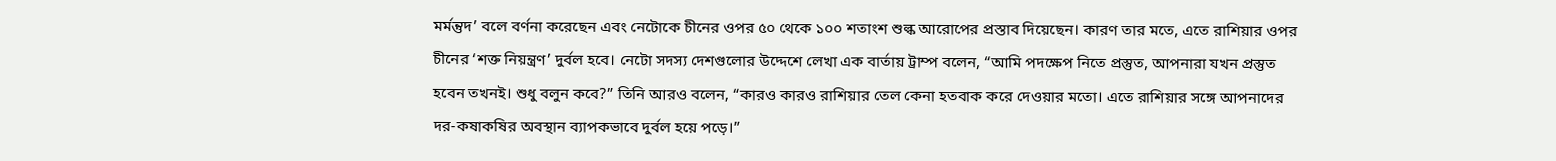মর্মন্তুদ’ বলে বর্ণনা করেছেন এবং নেটোকে চীনের ওপর ৫০ থেকে ১০০ শতাংশ শুল্ক আরোপের প্রস্তাব দিয়েছেন। কারণ তার মতে, এতে রাশিয়ার ওপর চীনের ‘শক্ত নিয়ন্ত্রণ’ দুর্বল হবে। নেটো সদস্য দেশগুলোর উদ্দেশে লেখা এক বার্তায় ট্রাম্প বলেন, “আমি পদক্ষেপ নিতে প্রস্তুত, আপনারা যখন প্রস্তুত হবেন তখনই। শুধু বলুন কবে?” তিনি আরও বলেন, “কারও কারও রাশিয়ার তেল কেনা হতবাক করে দেওয়ার মতো। এতে রাশিয়ার সঙ্গে আপনাদের দর-কষাকষির অবস্থান ব্যাপকভাবে দুর্বল হয়ে পড়ে।”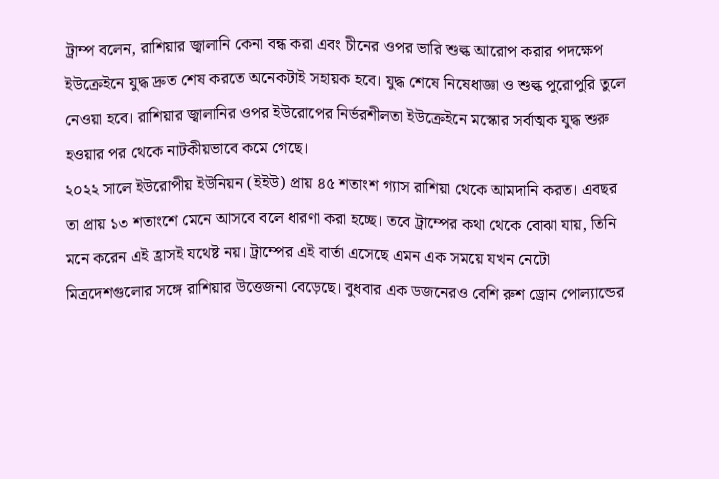ট্রাম্প বলেন, রাশিয়ার জ্বালানি কেনা বন্ধ করা এবং চীনের ওপর ভারি শুল্ক আরোপ করার পদক্ষেপ ইউক্রেইনে যুদ্ধ দ্রুত শেষ করতে অনেকটাই সহায়ক হবে। যুদ্ধ শেষে নিষেধাজ্ঞা ও শুল্ক পুরোপুরি তুলে নেওয়া হবে। রাশিয়ার জ্বালানির ওপর ইউরোপের নির্ভরশীলতা ইউক্রেইনে মস্কোর সর্বাত্মক যুদ্ধ শুরু হওয়ার পর থেকে নাটকীয়ভাবে কমে গেছে।
২০২২ সালে ইউরোপীয় ইউনিয়ন (ইইউ) প্রায় ৪৫ শতাংশ গ্যাস রাশিয়া থেকে আমদানি করত। এবছর তা প্রায় ১৩ শতাংশে মেনে আসবে বলে ধারণা করা হচ্ছে। তবে ট্রাম্পের কথা থেকে বোঝা যায়, তিনি মনে করেন এই হ্রাসই যথেষ্ট নয়। ট্রাম্পের এই বার্তা এসেছে এমন এক সময়ে যখন নেটো মিত্রদেশগুলোর সঙ্গে রাশিয়ার উত্তেজনা বেড়েছে। বুধবার এক ডজনেরও বেশি রুশ ড্রোন পোল্যান্ডের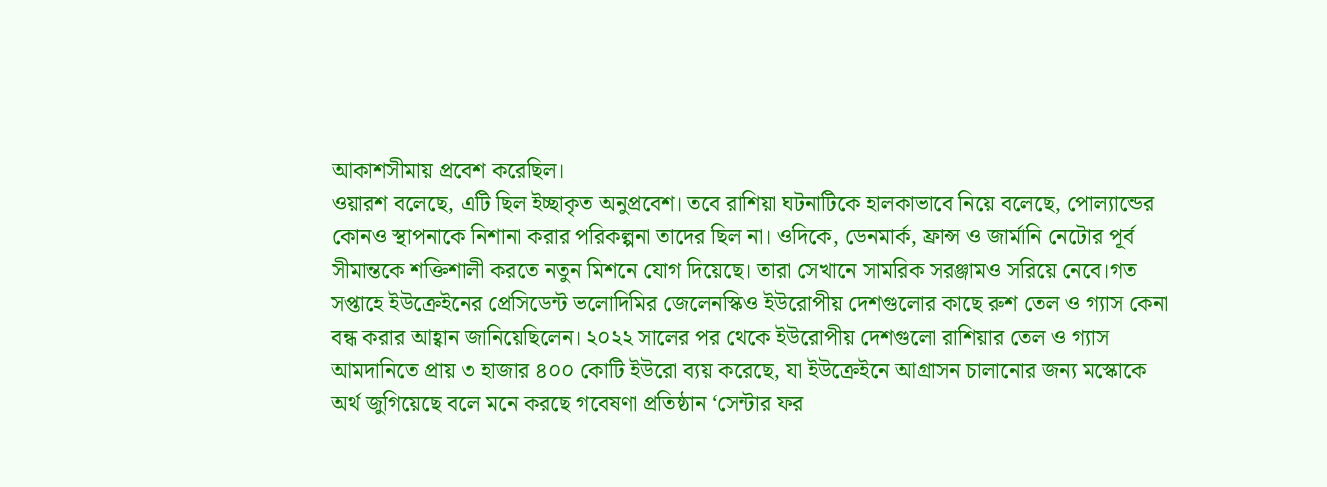আকাশসীমায় প্রবেশ করেছিল।
ওয়ারশ বলেছে, এটি ছিল ইচ্ছাকৃত অনুপ্রবেশ। তবে রাশিয়া ঘটনাটিকে হালকাভাবে নিয়ে বলেছে, পোল্যান্ডের কোনও স্থাপনাকে নিশানা করার পরিকল্পনা তাদের ছিল না। ওদিকে, ডেনমার্ক, ফ্রান্স ও জার্মানি নেটোর পূর্ব সীমান্তকে শক্তিশালী করতে নতুন মিশনে যোগ দিয়েছে। তারা সেখানে সামরিক সরঞ্জামও সরিয়ে নেবে।গত সপ্তাহে ইউক্রেইনের প্রেসিডেন্ট ভলোদিমির জেলেনস্কিও ইউরোপীয় দেশগুলোর কাছে রুশ তেল ও গ্যাস কেনা বন্ধ করার আহ্বান জানিয়েছিলেন। ২০২২ সালের পর থেকে ইউরোপীয় দেশগুলো রাশিয়ার তেল ও গ্যাস আমদানিতে প্রায় ৩ হাজার ৪০০ কোটি ইউরো ব্যয় করেছে, যা ইউক্রেইনে আগ্রাসন চালানোর জন্য মস্কোকে অর্থ জুগিয়েছে বলে মনে করছে গবেষণা প্রতিষ্ঠান ‘সেন্টার ফর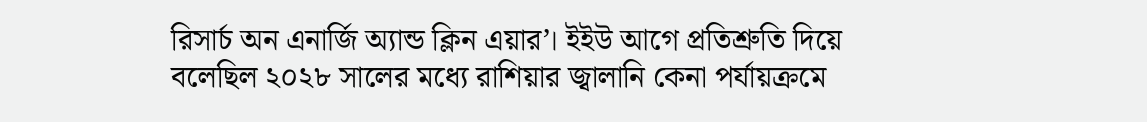রিসার্চ অন এনার্জি অ্যান্ড ক্লিন এয়ার’। ইইউ আগে প্রতিশ্রুতি দিয়ে বলেছিল ২০২৮ সালের মধ্যে রাশিয়ার জ্বালানি কেনা পর্যায়ক্রমে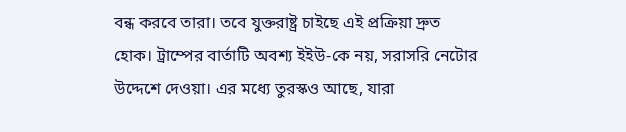বন্ধ করবে তারা। তবে যুক্তরাষ্ট্র চাইছে এই প্রক্রিয়া দ্রুত হোক। ট্রাম্পের বার্তাটি অবশ্য ইইউ-কে নয়, সরাসরি নেটোর উদ্দেশে দেওয়া। এর মধ্যে তুরস্কও আছে, যারা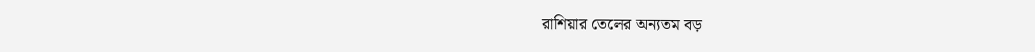রাশিয়ার তেলের অন্যতম বড়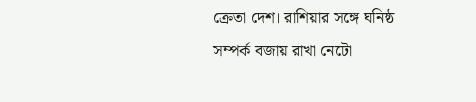ক্রেতা দেশ। রাশিয়ার সঙ্গে ঘনিষ্ঠ সম্পর্ক বজায় রাখা নেটো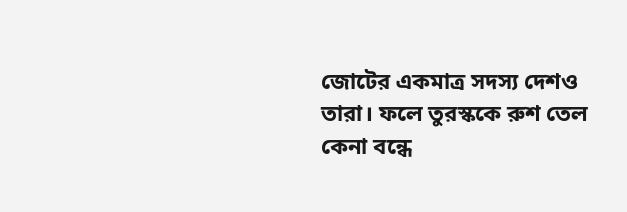জোটের একমাত্র সদস্য দেশও তারা। ফলে তুরস্ককে রুশ তেল কেনা বন্ধে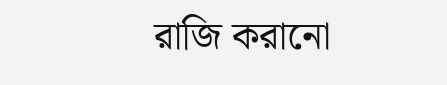রাজি করানো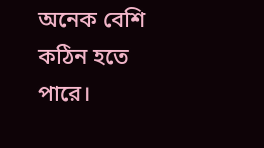অনেক বেশি কঠিন হতে পারে।